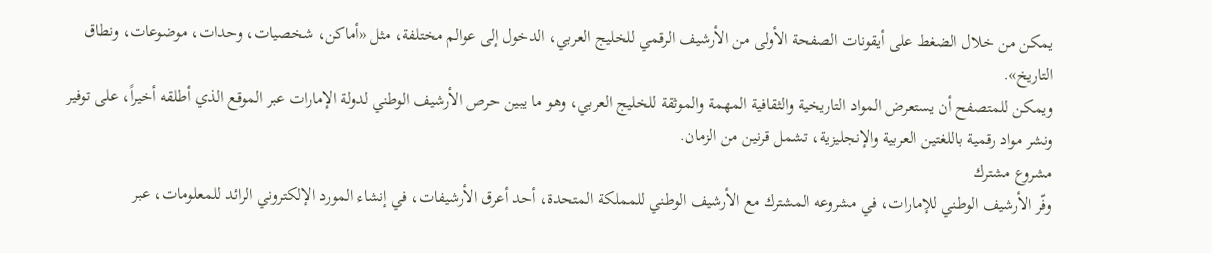يمكن من خلال الضغط على أيقونات الصفحة الأولى من الأرشيف الرقمي للخليج العربي، الدخول إلى عوالم مختلفة، مثل «أماكن، شخصيات، وحدات، موضوعات، ونطاق التاريخ».
ويمكن للمتصفح أن يستعرض المواد التاريخية والثقافية المهمة والموثقة للخليج العربي، وهو ما يبين حرص الأرشيف الوطني لدولة الإمارات عبر الموقع الذي أطلقه أخيراً، على توفير ونشر مواد رقمية باللغتين العربية والإنجليزية، تشمل قرنين من الزمان.
مشروع مشترك
وفّر الأرشيف الوطني للإمارات، في مشروعه المشترك مع الأرشيف الوطني للمملكة المتحدة، أحد أعرق الأرشيفات، في إنشاء المورد الإلكتروني الرائد للمعلومات، عبر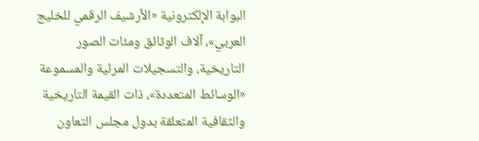البوابة الإلكترونية «الأرشيف الرقمي للخليج العربي»، آلاف الوثائق ومئات الصور التاريخية، والتسجيلات المرئية والمسموعة «الوسائط المتعددة»، ذات القيمة التاريخية والثقافية المتعلقة بدول مجلس التعاون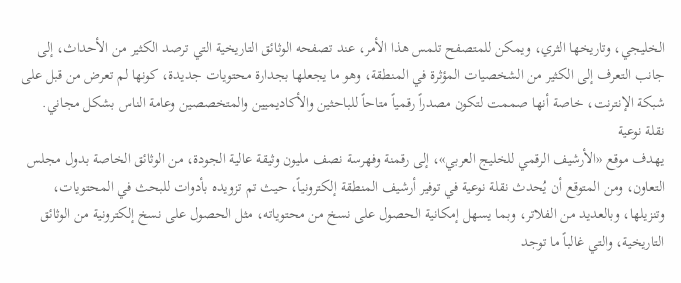الخليجي، وتاريخها الثري، ويمكن للمتصفح تلمس هذا الأمر، عند تصفحه الوثائق التاريخية التي ترصد الكثير من الأحداث، إلى جانب التعرف إلى الكثير من الشخصيات المؤثرة في المنطقة، وهو ما يجعلها بجدارة محتويات جديدة، كونها لم تعرض من قبل على شبكة الإنترنت، خاصة أنها صممت لتكون مصدراً رقمياً متاحاً للباحثين والأكاديميين والمتخصصين وعامة الناس بشكل مجاني.
نقلة نوعية
يهدف موقع «الأرشيف الرقمي للخليج العربي»، إلى رقمنة وفهرسة نصف مليون وثيقة عالية الجودة، من الوثائق الخاصة بدول مجلس التعاون، ومن المتوقع أن يُحدث نقلة نوعية في توفير أرشيف المنطقة إلكترونياً، حيث تم تزويده بأدوات للبحث في المحتويات، وتنزيلها، وبالعديد من الفلاتر، وبما يسهل إمكانية الحصول على نسخ من محتوياته، مثل الحصول على نسخ إلكترونية من الوثائق التاريخية، والتي غالباً ما توجد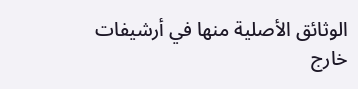الوثائق الأصلية منها في أرشيفات خارج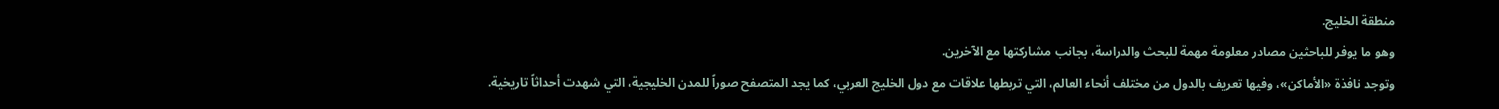منطقة الخليج.
وهو ما يوفر للباحثين مصادر معلومة مهمة للبحث والدراسة، بجانب مشاركتها مع الآخرين.
وتوجد نافذة «الأماكن»، وفيها تعريف بالدول من مختلف أنحاء العالم، التي تربطها علاقات مع دول الخليج العربي، كما يجد المتصفح صوراً للمدن الخليجية، التي شهدت أحداثاً تاريخية.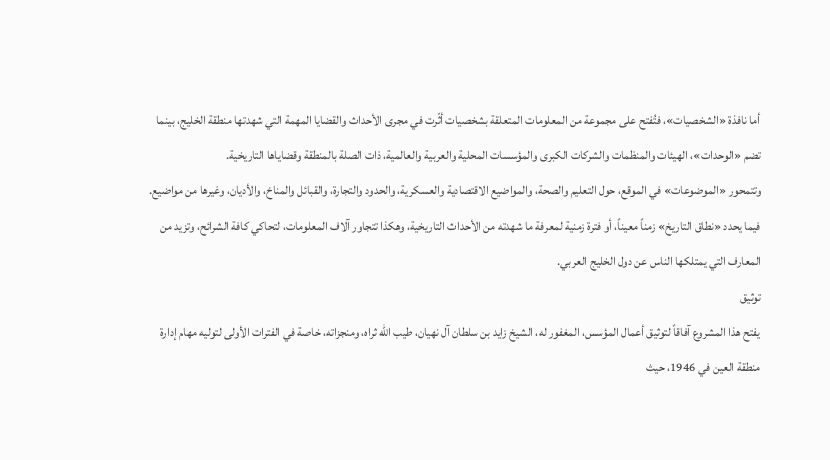أما نافذة «الشخصيات»، فتُفتح على مجموعة من المعلومات المتعلقة بشخصيات أثّرت في مجرى الأحداث والقضايا المهمة التي شهدتها منطقة الخليج، بينما تضم «الوحدات»، الهيئات والمنظمات والشركات الكبرى والمؤسسات المحلية والعربية والعالمية، ذات الصلة بالمنطقة وقضاياها التاريخية.
وتتمحور «الموضوعات» في الموقع، حول التعليم والصحة، والمواضيع الاقتصادية والعسكرية، والحدود والتجارة، والقبائل والمناخ، والأديان، وغيرها من مواضيع.
فيما يحدد «نطاق التاريخ» زمناً معيناً، أو فترة زمنية لمعرفة ما شهدته من الأحداث التاريخية، وهكذا تتجاور آلاف المعلومات، لتحاكي كافة الشرائح، وتزيد من المعارف التي يمتلكها الناس عن دول الخليج العربي.
توثيق
يفتح هذا المشروع آفاقاً لتوثيق أعمال المؤسس، المغفور له، الشيخ زايد بن سلطان آل نهيان، طيب الله ثراه، ومنجزاته، خاصة في الفترات الأولى لتوليه مهام إدارة منطقة العين في 1946، حيث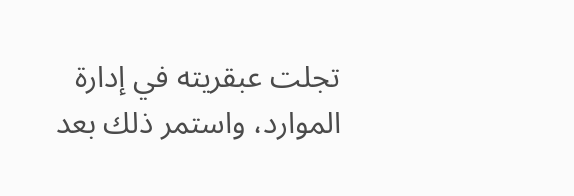تجلت عبقريته في إدارة الموارد، واستمر ذلك بعد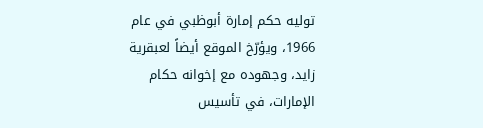توليه حكم إمارة أبوظبي في عام 1966، ويؤرّخ الموقع أيضاً لعبقرية زايد، وجهوده مع إخوانه حكام الإمارات، في تأسيس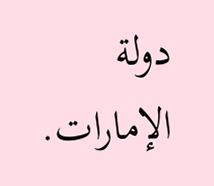دولة الإمارات.